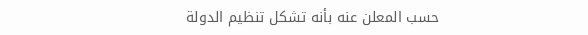حسب المعلن عنه بأنه تشكل تنظيم الدولة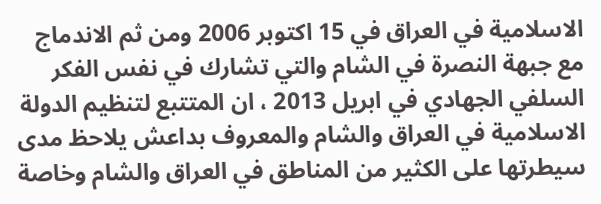الاسلامية في العراق في 15 اكتوبر 2006 ومن ثم الاندماج مع جبهة النصرة في الشام والتي تشارك في نفس الفكر السلفي الجهادي في ابريل 2013 ، ان المتتبع لتنظيم الدولة الاسلامية في العراق والشام والمعروف بداعش يلاحظ مدى سيطرتها على الكثير من المناطق في العراق والشام وخاصة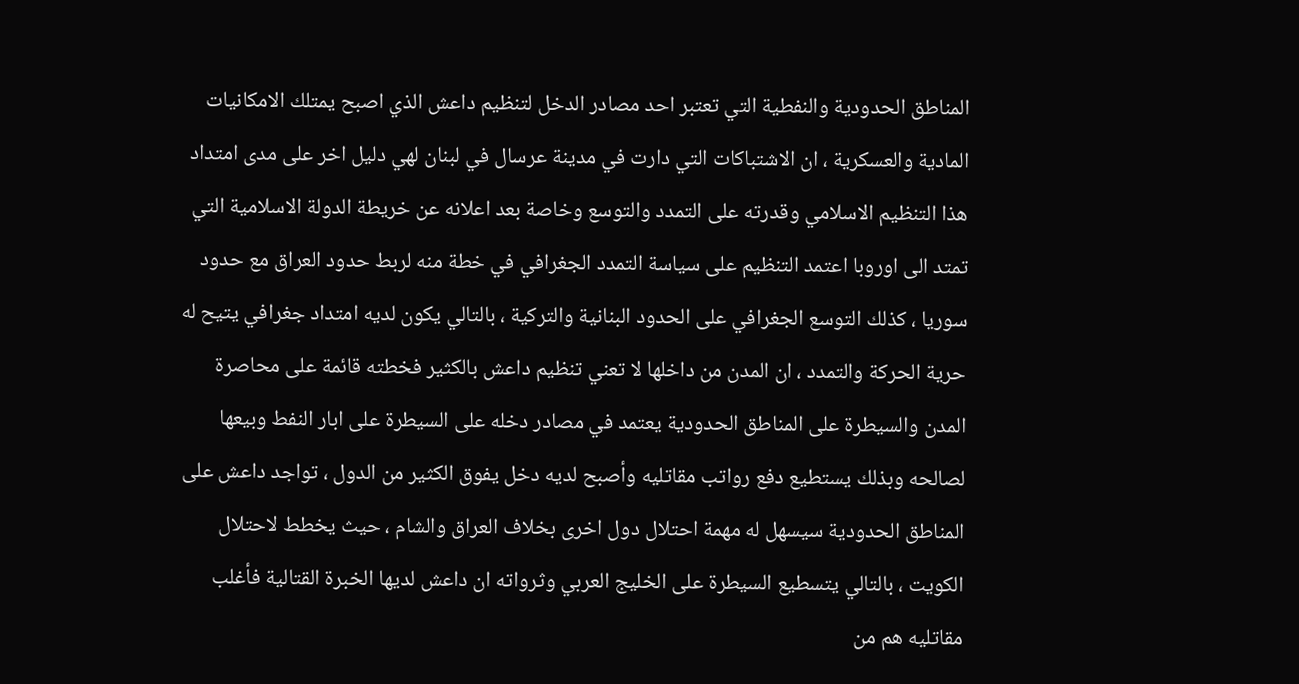المناطق الحدودية والنفطية التي تعتبر احد مصادر الدخل لتنظيم داعش الذي اصبح يمتلك الامكانيات المادية والعسكرية ، ان الاشتباكات التي دارت في مدينة عرسال في لبنان لهي دليل اخر على مدى امتداد هذا التنظيم الاسلامي وقدرته على التمدد والتوسع وخاصة بعد اعلانه عن خريطة الدولة الاسلامية التي تمتد الى اوروبا اعتمد التنظيم على سياسة التمدد الجغرافي في خطة منه لربط حدود العراق مع حدود سوريا ، كذلك التوسع الجغرافي على الحدود البنانية والتركية ، بالتالي يكون لديه امتداد جغرافي يتيح له حرية الحركة والتمدد ، ان المدن من داخلها لا تعني تنظيم داعش بالكثير فخطته قائمة على محاصرة المدن والسيطرة على المناطق الحدودية يعتمد في مصادر دخله على السيطرة على ابار النفط وبيعها لصالحه وبذلك يستطيع دفع رواتب مقاتليه وأصبح لديه دخل يفوق الكثير من الدول ، تواجد داعش على المناطق الحدودية سيسهل له مهمة احتلال دول اخرى بخلاف العراق والشام ، حيث يخطط لاحتلال الكويت ، بالتالي يتسطيع السيطرة على الخليج العربي وثرواته ان داعش لديها الخبرة القتالية فأغلب مقاتليه هم من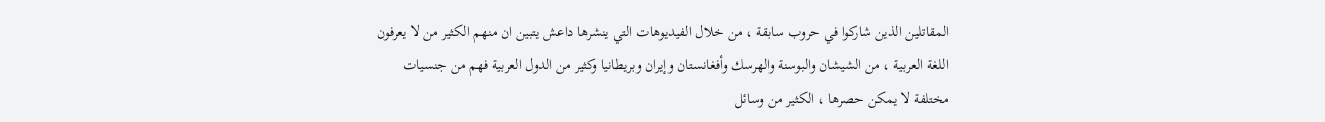المقاتلين الذين شاركوا في حروب سابقة ، من خلال الفيديوهات التي ينشرها داعش يتبين ان منهم الكثير من لا يعرفون اللغة العربية ، من الشيشان والبوسنة والهرسك وأفغانستان وإيران وبريطانيا وكثير من الدول العربية فهم من جنسيات مختلفة لا يمكن حصرها ، الكثير من وسائل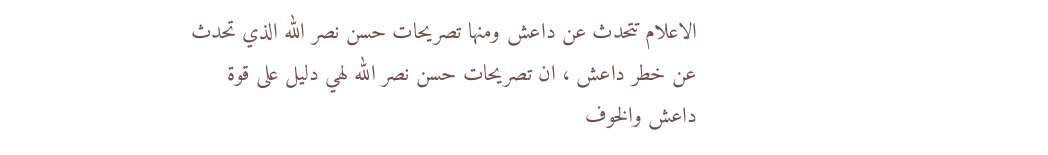الاعلام تتحدث عن داعش ومنها تصريحات حسن نصر الله الذي تحدث عن خطر داعش ، ان تصريحات حسن نصر الله لهي دليل على قوة داعش والخوف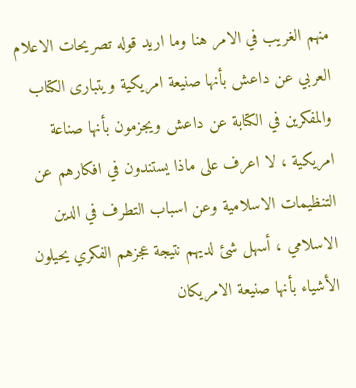منهم الغريب في الامر هنا وما اريد قوله تصريحات الاعلام العربي عن داعش بأنها صنيعة امريكية ويتبارى الكتاب والمفكرين في الكتابة عن داعش ويجزمون بأنها صناعة امريكية ، لا اعرف على ماذا يستندون في افكارهم عن التنظيمات الاسلامية وعن اسباب التطرف في الدين الاسلامي ، أسهل شئ لديهم نتيجة عجزهم الفكري يحيلون الأشياء بأنها صنيعة الامريكان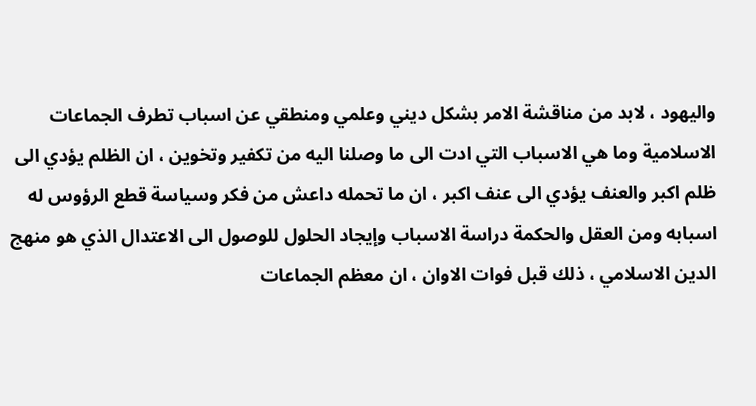واليهود ، لابد من مناقشة الامر بشكل ديني وعلمي ومنطقي عن اسباب تطرف الجماعات الاسلامية وما هي الاسباب التي ادت الى ما وصلنا اليه من تكفير وتخوين ، ان الظلم يؤدي الى ظلم اكبر والعنف يؤدي الى عنف اكبر ، ان ما تحمله داعش من فكر وسياسة قطع الرؤوس له اسبابه ومن العقل والحكمة دراسة الاسباب وإيجاد الحلول للوصول الى الاعتدال الذي هو منهج الدين الاسلامي ، ذلك قبل فوات الاوان ، ان معظم الجماعات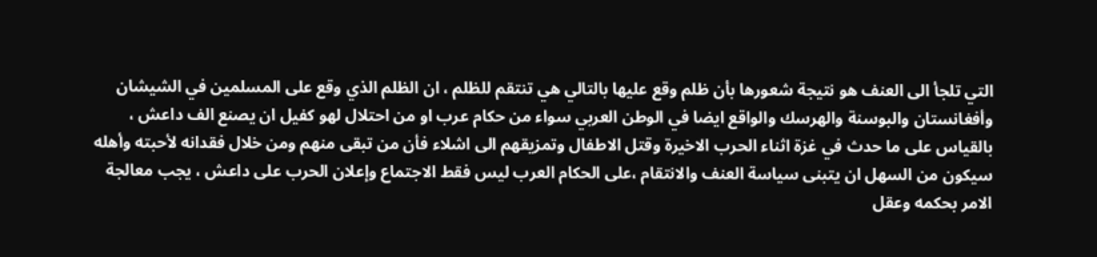التي تلجأ الى العنف هو نتيجة شعورها بأن ظلم وقع عليها بالتالي هي تنتقم للظلم ، ان الظلم الذي وقع على المسلمين في الشيشان وأفغانستان والبوسنة والهرسك والواقع ايضا في الوطن العربي سواء من حكام عرب او من احتلال لهو كفيل ان يصنع الف داعش ، بالقياس على ما حدث في غزة اثناء الحرب الاخيرة وقتل الاطفال وتمزيقهم الى اشلاء فأن من تبقى منهم ومن خلال فقدانه لأحبته وأهله سيكون من السهل ان يتبنى سياسة العنف والانتقام ،على الحكام العرب ليس فقط الاجتماع وإعلان الحرب على داعش ، يجب معالجة الامر بحكمه وعقل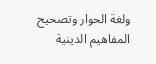ولغة الحوار وتصحيح المفاهيم الدينية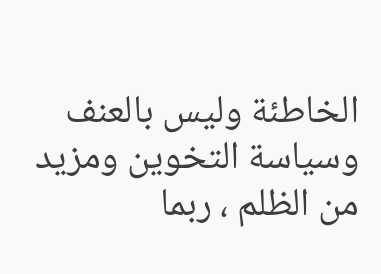الخاطئة وليس بالعنف وسياسة التخوين ومزيد من الظلم ، ربما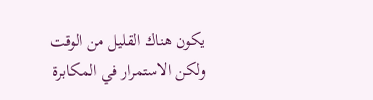يكون هناك القليل من الوقت ولكن الاستمرار في المكابرة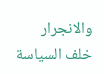والانجرار خلف السياسة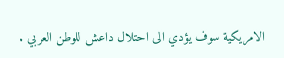الامريكية سوف يؤدي الى احتلال داعش للوطن العربي .